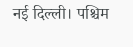नई दिल्ली। पश्चिम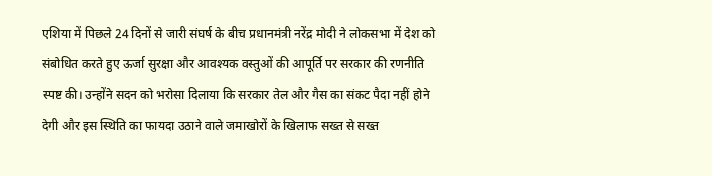एशिया में पिछले 24 दिनों से जारी संघर्ष के बीच प्रधानमंत्री नरेंद्र मोदी ने लोकसभा में देश को संबोधित करते हुए ऊर्जा सुरक्षा और आवश्यक वस्तुओं की आपूर्ति पर सरकार की रणनीति स्पष्ट की। उन्होंने सदन को भरोसा दिलाया कि सरकार तेल और गैस का संकट पैदा नहीं होने देगी और इस स्थिति का फायदा उठाने वाले जमाखोरों के खिलाफ सख्त से सख्त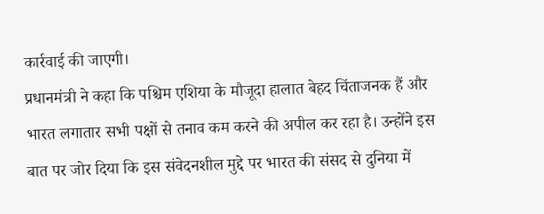कार्रवाई की जाएगी।
प्रधानमंत्री ने कहा कि पश्चिम एशिया के मौजूदा हालात बेहद चिंताजनक हैं और भारत लगातार सभी पक्षों से तनाव कम करने की अपील कर रहा है। उन्होंने इस बात पर जोर दिया कि इस संवेदनशील मुद्दे पर भारत की संसद से दुनिया में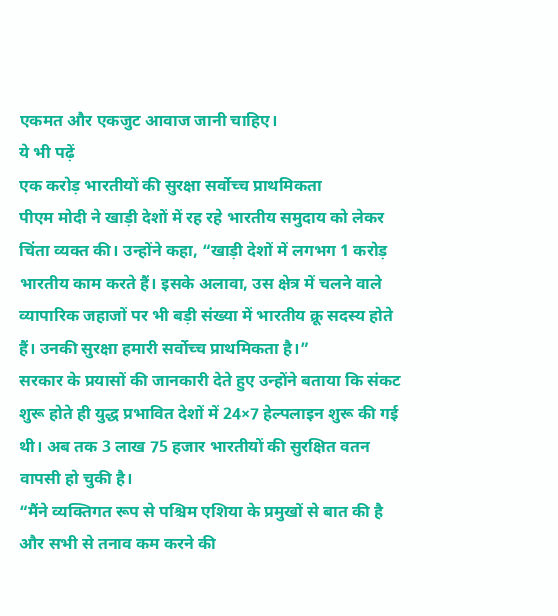एकमत और एकजुट आवाज जानी चाहिए।
ये भी पढ़ें
एक करोड़ भारतीयों की सुरक्षा सर्वोच्च प्राथमिकता
पीएम मोदी ने खाड़ी देशों में रह रहे भारतीय समुदाय को लेकर चिंता व्यक्त की। उन्होंने कहा, “खाड़ी देशों में लगभग 1 करोड़ भारतीय काम करते हैं। इसके अलावा, उस क्षेत्र में चलने वाले व्यापारिक जहाजों पर भी बड़ी संख्या में भारतीय क्रू सदस्य होते हैं। उनकी सुरक्षा हमारी सर्वोच्च प्राथमिकता है।”
सरकार के प्रयासों की जानकारी देते हुए उन्होंने बताया कि संकट शुरू होते ही युद्ध प्रभावित देशों में 24×7 हेल्पलाइन शुरू की गई थी। अब तक 3 लाख 75 हजार भारतीयों की सुरक्षित वतन वापसी हो चुकी है।
“मैंने व्यक्तिगत रूप से पश्चिम एशिया के प्रमुखों से बात की है और सभी से तनाव कम करने की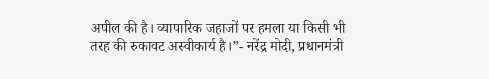अपील की है। व्यापारिक जहाजों पर हमला या किसी भी तरह की रुकावट अस्वीकार्य है।”- नरेंद्र मोदी, प्रधानमंत्री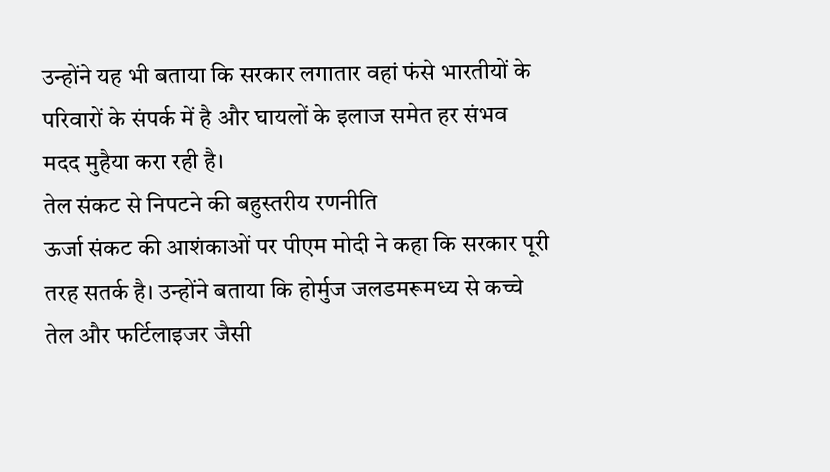उन्होंने यह भी बताया कि सरकार लगातार वहां फंसे भारतीयों के परिवारों के संपर्क में है और घायलों के इलाज समेत हर संभव मदद मुहैया करा रही है।
तेल संकट से निपटने की बहुस्तरीय रणनीति
ऊर्जा संकट की आशंकाओं पर पीएम मोदी ने कहा कि सरकार पूरी तरह सतर्क है। उन्होंने बताया कि होर्मुज जलडमरूमध्य से कच्चे तेल और फर्टिलाइजर जैसी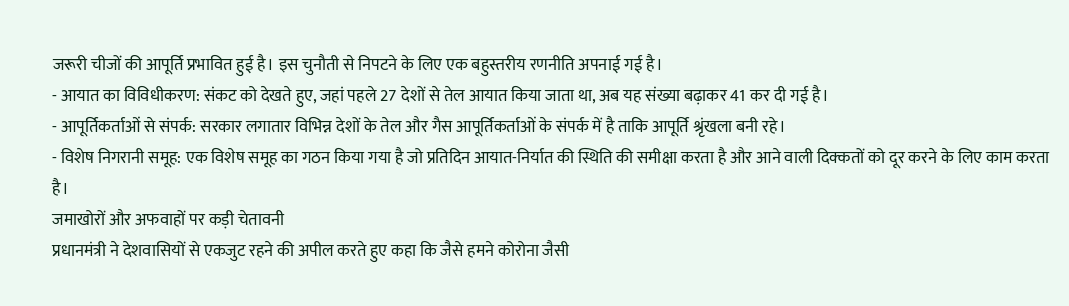जरूरी चीजों की आपूर्ति प्रभावित हुई है। इस चुनौती से निपटने के लिए एक बहुस्तरीय रणनीति अपनाई गई है।
- आयात का विविधीकरण: संकट को देखते हुए, जहां पहले 27 देशों से तेल आयात किया जाता था, अब यह संख्या बढ़ाकर 41 कर दी गई है।
- आपूर्तिकर्ताओं से संपर्क: सरकार लगातार विभिन्न देशों के तेल और गैस आपूर्तिकर्ताओं के संपर्क में है ताकि आपूर्ति श्रृंखला बनी रहे।
- विशेष निगरानी समूह: एक विशेष समूह का गठन किया गया है जो प्रतिदिन आयात-निर्यात की स्थिति की समीक्षा करता है और आने वाली दिक्कतों को दूर करने के लिए काम करता है।
जमाखोरों और अफवाहों पर कड़ी चेतावनी
प्रधानमंत्री ने देशवासियों से एकजुट रहने की अपील करते हुए कहा कि जैसे हमने कोरोना जैसी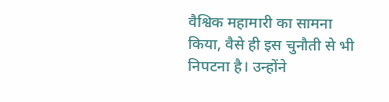वैश्विक महामारी का सामना किया, वैसे ही इस चुनौती से भी निपटना है। उन्होंने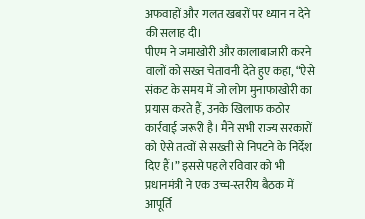अफवाहों और गलत खबरों पर ध्यान न देने की सलाह दी।
पीएम ने जमाखोरी और कालाबाजारी करने वालों को सख्त चेतावनी देते हुए कहा, “ऐसे संकट के समय में जो लोग मुनाफाखोरी का प्रयास करते हैं, उनके खिलाफ कठोर कार्रवाई जरूरी है। मैंने सभी राज्य सरकारों को ऐसे तत्वों से सख्ती से निपटने के निर्देश दिए हैं।” इससे पहले रविवार को भी प्रधानमंत्री ने एक उच्च-स्तरीय बैठक में आपूर्ति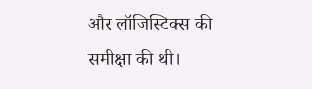और लॉजिस्टिक्स की समीक्षा की थी।